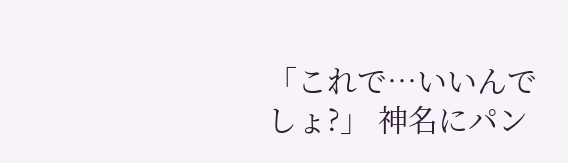「これで…いいんでしょ?」 神名にパン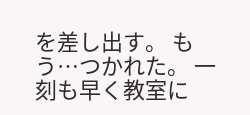を差し出す。 もう…つかれた。 一刻も早く教室に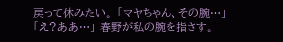戻って休みたい。 「マヤちゃん、その腕…」 「え?ああ…」 春野が私の腕を指さす。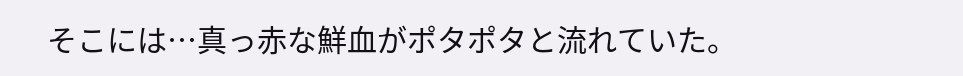そこには…真っ赤な鮮血がポタポタと流れていた。